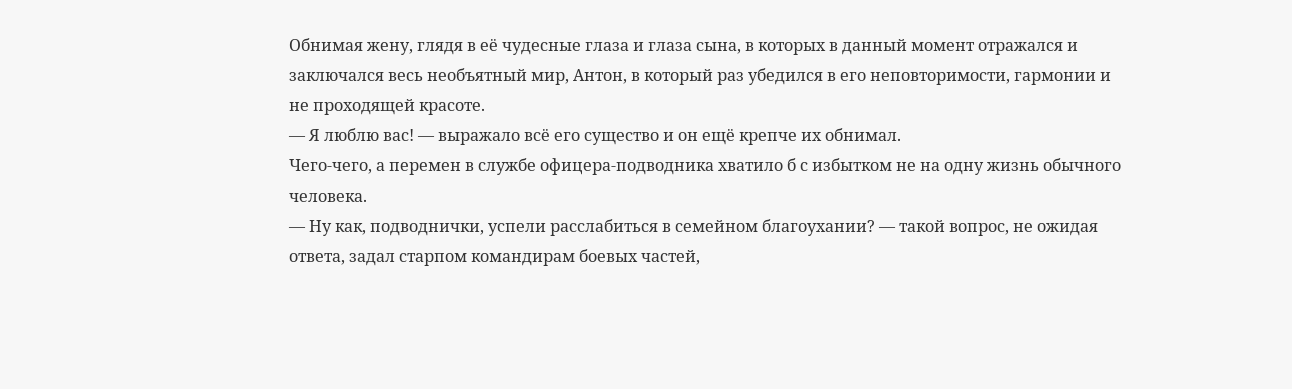Обнимая жену, глядя в её чудесные глаза и глаза сына, в которых в данный момент отражался и заключался весь необъятный мир, Антон, в который раз убедился в его неповторимости, гармонии и не проходящей красоте.
— Я люблю вас! — выражало всё его существо и он ещё крепче их обнимал.
Чего-чего, а перемен в службе офицера-подводника хватило б с избытком не на одну жизнь обычного человека.
— Ну как, подводнички, успели расслабиться в семейном благоухании? — такой вопрос, не ожидая ответа, задал старпом командирам боевых частей,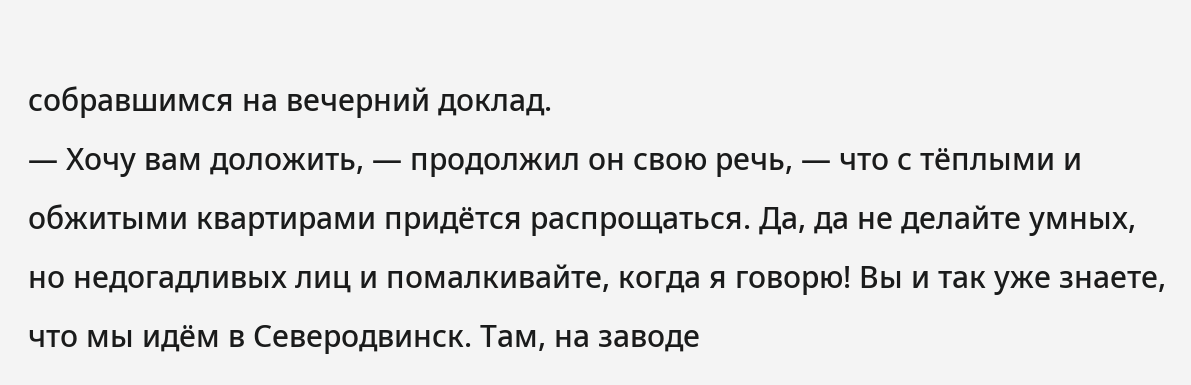собравшимся на вечерний доклад.
— Хочу вам доложить, — продолжил он свою речь, — что с тёплыми и обжитыми квартирами придётся распрощаться. Да, да не делайте умных, но недогадливых лиц и помалкивайте, когда я говорю! Вы и так уже знаете, что мы идём в Северодвинск. Там, на заводе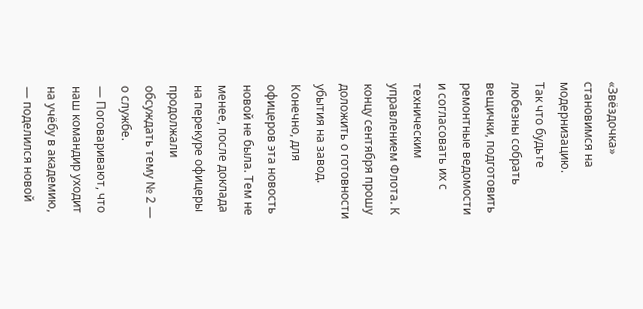«Звёздочка» становимся на модернизацию.
Так что будьте любезны собрать вещички, подготовить ремонтные ведомости и согласовать их с техническим управлением Флота. К концу сентября прошу доложить о готовности убытия на завод.
Конечно, для офицеров эта новость новой не была. Тем не менее, после доклада на перекуре офицеры продолжали обсуждать тему № 2 — о службе.
— Поговаривают, что наш командир уходит на учёбу в академию, — поделился новой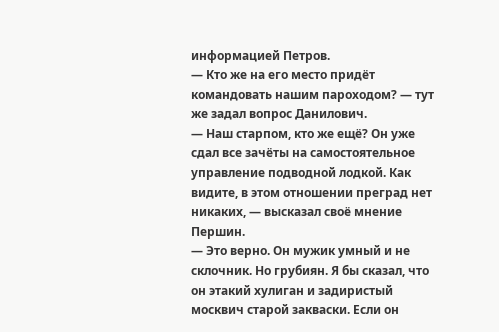информацией Петров.
— Кто же на его место придёт командовать нашим пароходом? — тут же задал вопрос Данилович.
— Наш старпом, кто же ещё? Он уже сдал все зачёты на самостоятельное управление подводной лодкой. Как видите, в этом отношении преград нет никаких, — высказал своё мнение Першин.
— Это верно. Он мужик умный и не склочник. Но грубиян. Я бы сказал, что он этакий хулиган и задиристый москвич старой закваски. Если он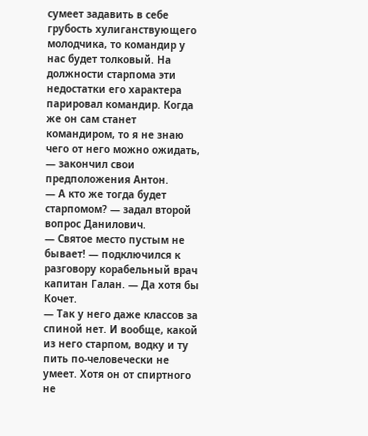сумеет задавить в себе грубость хулиганствующего молодчика, то командир у нас будет толковый. На должности старпома эти недостатки его характера парировал командир. Когда же он сам станет командиром, то я не знаю чего от него можно ожидать, — закончил свои предположения Антон.
— А кто же тогда будет старпомом? — задал второй вопрос Данилович.
— Святое место пустым не бывает! — подключился к разговору корабельный врач капитан Галан. — Да хотя бы Кочет.
— Так у него даже классов за спиной нет. И вообще, какой из него старпом, водку и ту пить по-человечески не умеет. Хотя он от спиртного не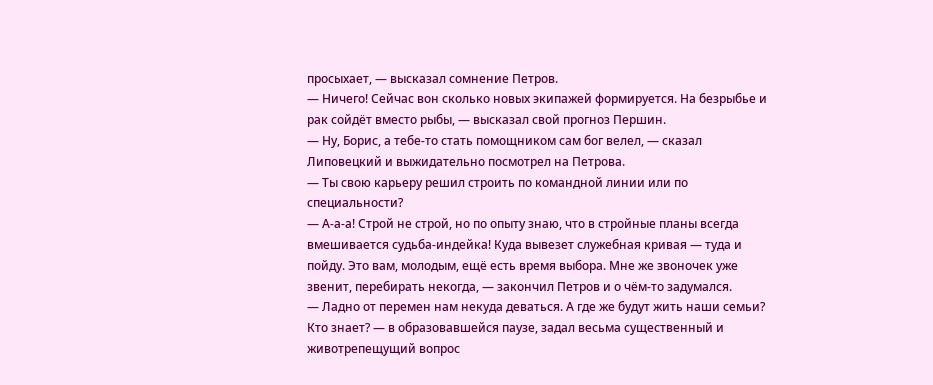просыхает, — высказал сомнение Петров.
— Ничего! Сейчас вон сколько новых экипажей формируется. На безрыбье и рак сойдёт вместо рыбы, — высказал свой прогноз Першин.
— Ну, Борис, а тебе-то стать помощником сам бог велел, — сказал Липовецкий и выжидательно посмотрел на Петрова.
— Ты свою карьеру решил строить по командной линии или по специальности?
— А-а-а! Строй не строй, но по опыту знаю, что в стройные планы всегда вмешивается судьба-индейка! Куда вывезет служебная кривая — туда и пойду. Это вам, молодым, ещё есть время выбора. Мне же звоночек уже звенит, перебирать некогда, — закончил Петров и о чём-то задумался.
— Ладно от перемен нам некуда деваться. А где же будут жить наши семьи? Кто знает? — в образовавшейся паузе, задал весьма существенный и животрепещущий вопрос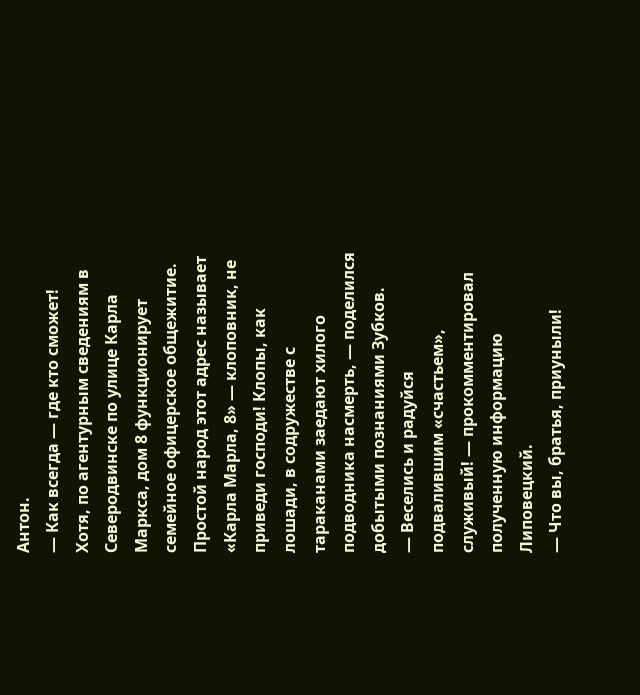Антон.
— Как всегда — где кто сможет! Хотя, по агентурным сведениям в Северодвинске по улице Карла Маркса, дом 8 функционирует семейное офицерское общежитие. Простой народ этот адрес называет «Карла Марла, 8» — клоповник, не приведи господи! Клопы, как лошади, в содружестве с тараканами заедают хилого подводника насмерть, — поделился добытыми познаниями Зубков.
— Веселись и радуйся подвалившим «счастьем», служивый! — прокомментировал полученную информацию Липовецкий.
— Что вы, братья, приуныли!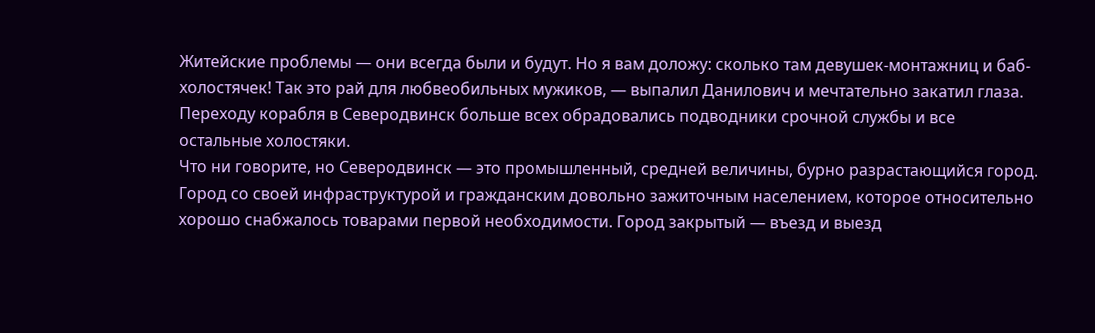Житейские проблемы — они всегда были и будут. Но я вам доложу: сколько там девушек-монтажниц и баб- холостячек! Так это рай для любвеобильных мужиков, — выпалил Данилович и мечтательно закатил глаза.
Переходу корабля в Северодвинск больше всех обрадовались подводники срочной службы и все остальные холостяки.
Что ни говорите, но Северодвинск — это промышленный, средней величины, бурно разрастающийся город. Город со своей инфраструктурой и гражданским довольно зажиточным населением, которое относительно хорошо снабжалось товарами первой необходимости. Город закрытый — въезд и выезд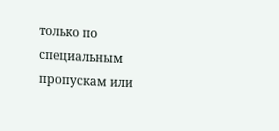только по специальным пропускам или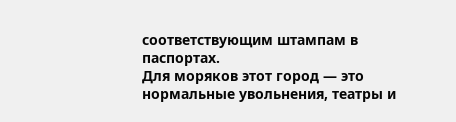соответствующим штампам в паспортах.
Для моряков этот город — это нормальные увольнения, театры и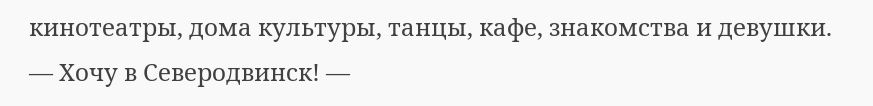кинотеатры, дома культуры, танцы, кафе, знакомства и девушки.
— Хочу в Северодвинск! —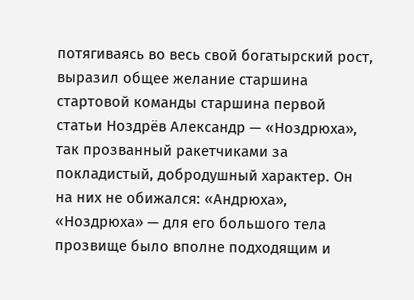потягиваясь во весь свой богатырский рост, выразил общее желание старшина стартовой команды старшина первой статьи Ноздрёв Александр — «Ноздрюха», так прозванный ракетчиками за покладистый, добродушный характер. Он на них не обижался: «Андрюха», «Ноздрюха» — для его большого тела прозвище было вполне подходящим и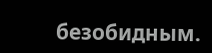безобидным.